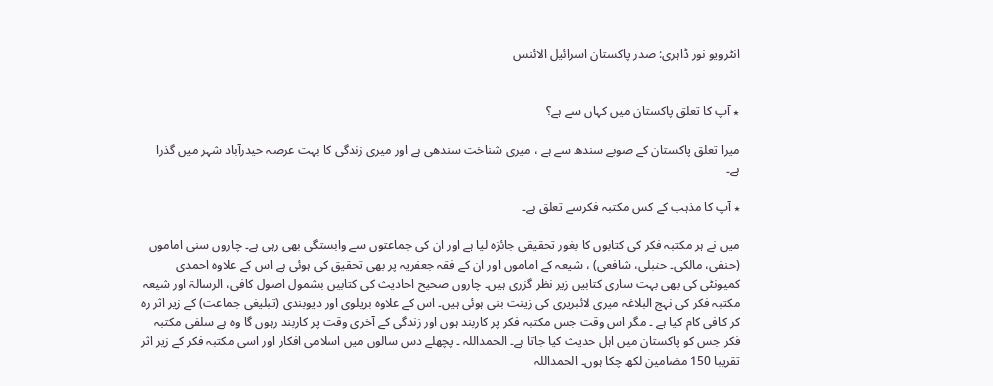انٹرویو نور ڈاہری: صدر پاکستان اسرائیل الائنس


٭ آپ کا تعلق پاکستان میں کہاں سے ہے؟

میرا تعلق پاکستان کے صوبے سندھ سے ہے ، میری شناخت سندھی ہے اور میری زندگی کا بہت عرصہ حیدرآباد شہر میں گذرا ہے۔

٭ آپ کا مذہب کے کس مکتبہ فکرسے تعلق ہے۔

میں نے ہر مکتبہ فکر کی کتابوں کا بغور تحقیقی جائزہ لیا ہے اور ان کی جماعتوں سے وابستگی بھی رہی ہے۔ چاروں سنی اماموں (حنفی، مالکی۔ حنبلی، شافعی) ، شیعہ کے اماموں اور ان کے فقہ جعفریہ پر بھی تحقیق کی ہوئی ہے اس کے علاوہ احمدی کمیونٹی کی بھی بہت ساری کتابیں زیر نظر گزری ہیں۔ چاروں صحیح احادیث کی کتابیں بشمول اصول کافی، الرسالۃ اور شیعہ مکتبہ فکر کی نہج البلاغہ میری لائبریری کی زینت بنی ہوئی ہیں۔ اس کے علاوہ بریلوی اور دیوبندی (تبلیغی جماعت) کے زیر اثر رہ کر کافی کام کیا ہے ۔ مگر اس وقت جس مکتبہ فکر پر کاربند ہوں اور زندگی کے آخری وقت پر کاربند رہوں گا وہ ہے سلفی مکتبہ فکر جس کو پاکستان میں اہل حدیث کیا جاتا ہے۔ الحمداللہ ۔ پچھلے دس سالوں میں اسلامی افکار اور اسی مکتبہ فکر کے زیر اثر تقریبا 150 مضامین لکھ چکا ہوں۔ الحمداللہ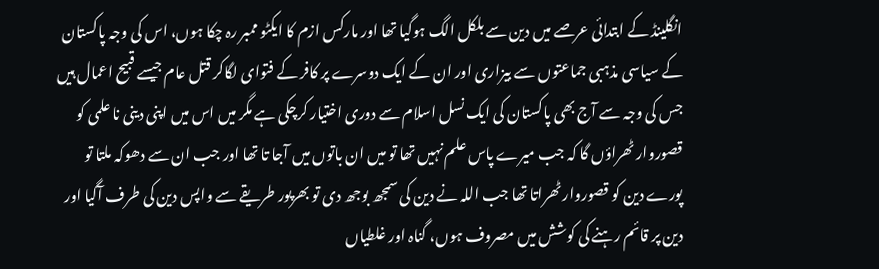انگلینڈ کے ابتدائی عرصے میں دین سے بلکل الگ ہوگیا تھا اور مارکس ازم کا ایکٹو ممبر رہ چکا ہوں، اس کی وجہ پاکستان کے سیاسی مذہبی جماعتوں سے بیزاری اور ان کے ایک دوسرے پر کافر کے فتوای لگاکر قتل عام جیسے قبیح اعمال ہیں جس کی وجہ سے آج بھی پاکستان کی ایک نسل اسلام سے دوری اختیار کرچکی ہے مگر میں اس میں اپنی دینی نا علمی کو قصوروار ٹھراؤں گا کہ جب میرے پاس علم نہیں تھا تو میں ان باتوں میں آجا تا تھا اور جب ان سے دھوکہ ملتا تو پورے دین کو قصوروار ٹھراتا تھا جب اللہ نے دین کی سمجھ بوجھ دی تو بھرپور طریقے سے واپس دین کی طرف آگیا اور دین پر قائم رہنے کی کوشش میں مصروف ہوں، گناہ اور غلطیاں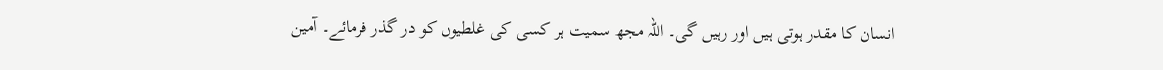انسان کا مقدر ہوتی ہیں اور رہیں گی۔ اللہ مجھ سمیت ہر کسی کی غلطیوں کو در گذر فرمائے۔ آمین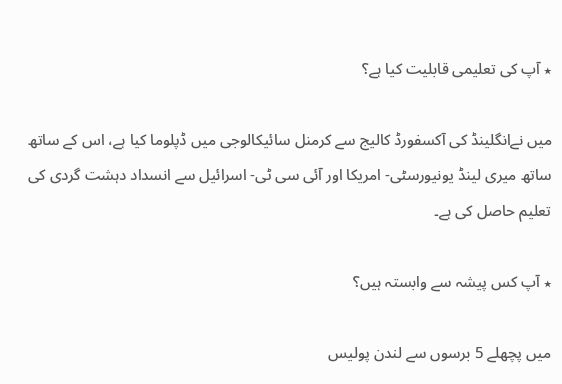٭ آپ کی تعلیمی قابلیت کیا ہے؟

میں نےانگلینڈ کی آکسفورڈ کالیج سے کرمنل سائیکالوجی میں ڈپلوما کیا ہے، اس کے ساتھ ساتھ میری لینڈ یونیورسٹی- امریکا اور آئی سی ٹی- اسرائیل سے انسداد دہشت گردی کی تعلیم حاصل کی ہے۔

٭ آپ کس پیشہ سے وابستہ ہیں؟

میں پچھلے 5 برسوں سے لندن پولیس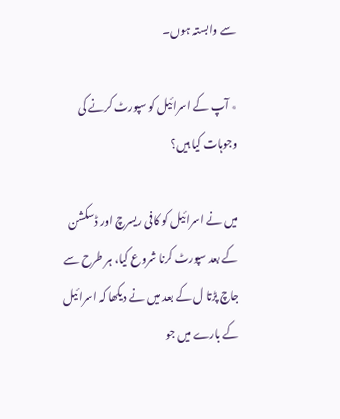سے وابستہ ہوں۔

٭ آپ کے اسرائیل کو سپورٹ کرنے کی وجوہات کیا ہیں؟

میں نے اسرائیل کو کافی ریسرچ اور ڈسکشن کے بعد سپورٹ کرنا شروع کیا، ہر طرح سے جاچ پڑتا ل کے بعد میں نے دیکھا کہ اسرائیل کے بارے میں جو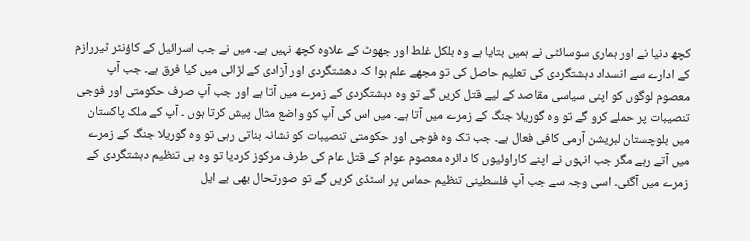کچھ دنیا نے اور ہماری سوسائٹی نے ہمیں بتایا ہے وہ بلکل غلط اور جھوٹ کے علاوہ کچھ نہیں ہے۔ میں نے جب اسرائیل کے کاؤنٹر ٹیررازم کے ادارے سے انسداد دہشتگردی کی تعلیم حاصل کی تو مجھے علم ہوا کہ دھشتگردی اور آزادی کے لڑائی میں کیا فرق ہے۔ جب آپ معصوم لوگوں کو اپنی سیاسی مقاصد کے لیے قتل کریں گے تو وہ دہشتگردی کے زمرے میں آتا ہے اور جب آپ صرف حکومتی اور فوجی تنصیبات پر حملے کرو گے تو وہ گوریلا جنگ کے زمرے میں آتا ہے۔ میں اس کی آپ کو واضع مثال پیش کرتا ہوں ۔ آپ کے ملک پاکستان میں بلوچستان لبریشن آرمی کافی فعال ہے۔ جب تک وہ فوجی اور حکومتی تنصیبات کو نشانہ بناتی رہی تو وہ گوریلا جنگ کے زمرے میں آتے رہے مگر جب انہوں نے اپنے کاراوئیوں کا دائرہ معصوم عوام کے قتل عام کی طرف مرکوز کردیا تو وہ ہی تنظیم دہشتگردی کے زمرے میں آگئی۔ اسی وجہ سے جب آپ فلسطینی تنظیم حماس پر اسٹڈی کریں گے تو صورتحال بھی بے ایل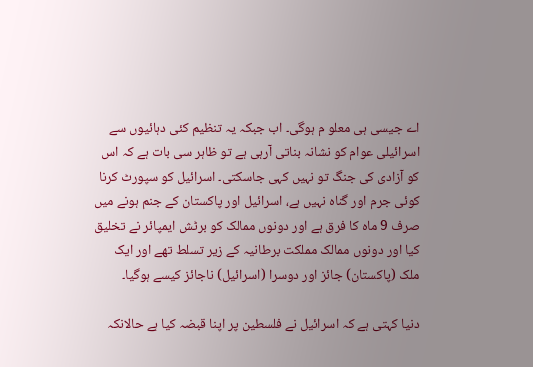اے جیسی ہی معلو م ہوگی۔ اب جبکہ یہ تنظیم کئی دہائیوں سے اسرائیلی عوام کو نشانہ بناتی آرہی ہے تو ظاہر سی بات ہے کہ اس کو آزادی کی جنگ تو نہیں کہی جاسکتی۔ اسرائیل کو سپورٹ کرنا کوئی جرم اور گناہ نہیں ہے، اسرائیل اور پاکستان کے جنم ہونے میں صرف 9 ماہ کا فرق ہے اور دونوں ممالک کو برٹش ایمپائر نے تخلیق کیا اور دونوں ممالک مملکت برطانیہ کے زیر تسلط تھے اور ایک ملک (پاکستان) جائز اور دوسرا (اسرائیل) ناجائز کیسے ہوگيا۔

دنیا کہتی ہے کہ اسرائیل نے فلسطین پر اپنا قبضہ کیا ہے حالانکہ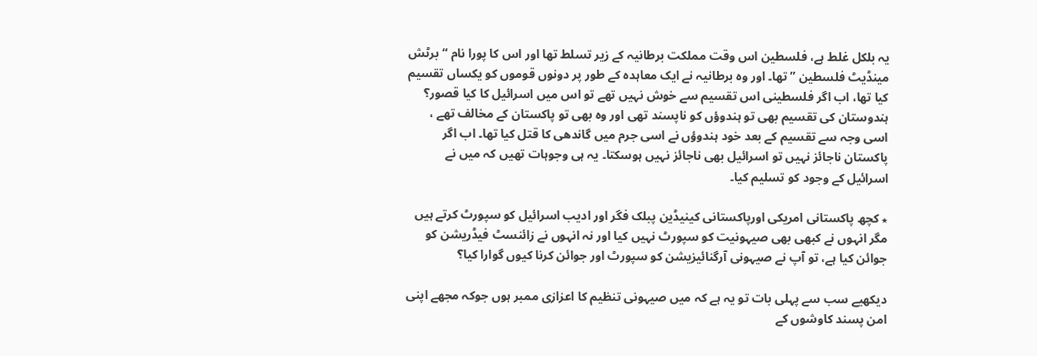یہ بلکل غلط ہے، فلسطین اس وقت مملکت برطانیہ کے زیر تسلط تھا اور اس کا پورا نام “برٹش مینڈیٹ فلسطین ” تھا۔ اور وہ برطانیہ نے ایک معاہدہ کے طور پر دونوں قوموں کو یکساں تقسیم کیا تھا، اب اگر فلسطینی اس تقسیم سے خوش نہیں تھے تو اس میں اسرائیل کا کیا قصور؟ ہندوستان کی تقسیم بھی تو ہندوؤں کو ناپسند تھی اور وہ بھی تو پاکستان کے مخالف تھے ، اسی وجہ سے تقسیم کے بعد خود ہندوؤں نے اسی جرم میں گاندھی کا قتل کیا تھا۔ اب اگر پاکستان ناجائز نہیں تو اسرائيل بھی ناجائز نہیں ہوسکتا۔ یہ ہی وجوہات تھیں کہ میں نے اسرائيل کے وجود کو تسلیم کیا۔

٭ کچھ پاکستانی امریکی اورپاکستانی کینیڈین پبلک فگر اور ادیب اسرائیل کو سپورٹ کرتے ہیں مگر انہوں نے کبھی بھی صیہونیت کو سپورٹ نہیں کیا اور نہ انہوں نے زائنسٹ فیڈریشن کو جوائن کیا ہے، تو آپ نے صیہونی آرگنائیزیشن کو سپورٹ اور جوائن کرنا کیوں گوارا کیا؟

دیکھیے سب سے پہلی بات تو یہ ہے کہ میں صیہونی تنظیم کا اعزازی ممبر ہوں جوکہ مجھے اپنی امن پسند کاوشوں کے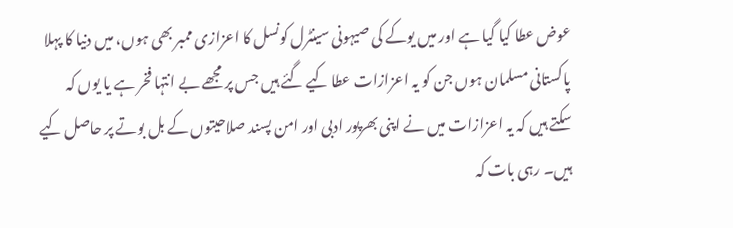عوض عطا کیا گیا ہے اور میں یوکے کی صیہونی سینٹرل کونسل کا اعزازی ممبر بھی ہوں، میں دنیا کا پہلا پاکستانی مسلمان ہوں جن کو یہ اعزازات عطا کیے گئے ہیں جس پر مجھے بے انتہا فخر ہے یا یوں کہ سکتے ہیں کہ یہ اعزازات میں نے اپنی بھرپور ادبی اور امن پسند صلاحیتوں کے بل بوتے پر حاصل کیے ہیں۔ رہی بات کہ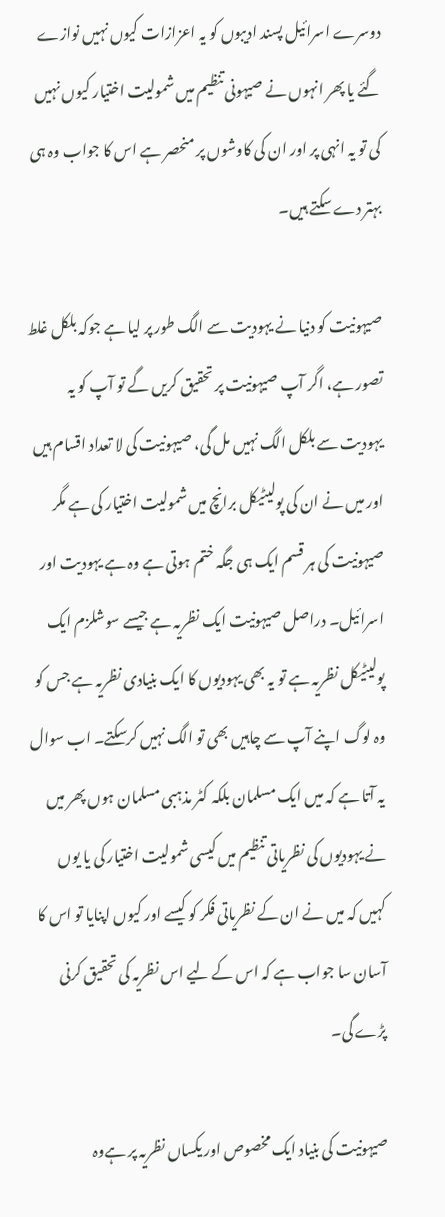دوسرے اسرائيل پسند ادیبوں کو یہ اعزازات کیوں نہیں نوازے گئے یا پھر انہوں نے صیہونی تنظیم میں شمولیت اختیار کیوں نہیں کی تو یہ انہی پر اور ان کی کاوشوں پر منحصر ہے اس کا جواب وہ ہی بہتر دے سکتے ہیں۔

صیہونیت کو دنیا نے یہودیت سے الگ طور پر لیا ہے جوکہ بلکل غلط تصور ہے، اگر آپ صیہونیت پر تحقیق کریں گے تو آپ کو یہ یہودیت سے بلکل الگ نہیں مل گی، صیہونیت کی لا تعداد اقسام ہیں اور میں نے ان کی پولیٹیکل برانچ میں شمولیت اختیار کی ہے مگر صیہونیت کی ہر قسم ایک ہی جگہ ختم ہوتی ہے وہ ہے یہودیت اور اسرائيل۔ دراصل صیہونیت ایک نظریہ ہے جیسے سوشلزم ایک پولیٹیکل نظریہ ہے تو یہ بھی یہودیوں کا ایک بنیادی نظریہ ہے جس کو وہ لوگ اپنے آپ سے چاہیں بھی تو الگ نہیں کرسکتے۔ اب سوال یہ آتا ہے کہ میں ایک مسلمان بلکہ کٹر مذہبی مسلمان ہوں پھر میں نے یہودیوں کی نظریاتی تنظیم میں کیسی شمولیت اختیار کی یا یوں کہیں کہ میں نے ان کے نظریاتی فکر کو کیسے اور کیوں اپنایا تو اس کا آسان سا جواب ہے کہ اس کے لیے اس نظریہ کی تحقیق کرنی پڑے گی۔

صیہونیت کی بنیاد ایک مخصوص اور یکساں نظریہ پر ہےوہ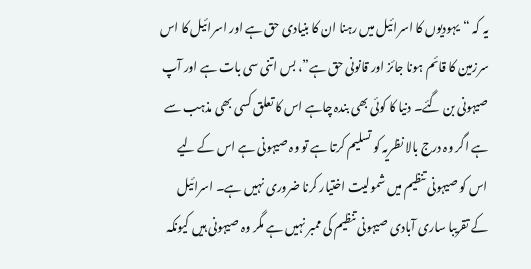یہ کہ “یہودیوں کا اسرائیل میں رہنا ان کا بنیادی حق ہے اور اسرائيل کا اس سرزمین کا قائم ہونا جائز اور قانونی حق ہے”، بس اتنی سی بات ہے اور آپ صیہونی بن گئے۔ دنیا کا کوئی بھی بندہ چاہے اس کا تعلق کسی بھی مذہب سے ہے اگر وہ درج بالا نظریہ کو تسلیم کرتا ہے تو وہ صیہونی ہے اس کے لیے اس کو صیہونی تنظیم میں شمولیت اختیار کرنا ضروری نہیں ہے۔ اسرائیل کے تقریبا ساری آبادی صیہونی تنظیم کی ممبر نہیں ہے مگر وہ صیہونی ہیں کیونکہ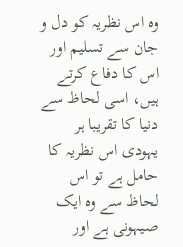وہ اس نظریہ کو دل و جان سے تسلیم اور اس کا دفاع کرتے ہیں، اسی لحاظ سے دنیا کا تقریبا ہر یہودی اس نظریہ کا حامل ہے تو اس لحاظ سے وہ ایک صیہونی ہے اور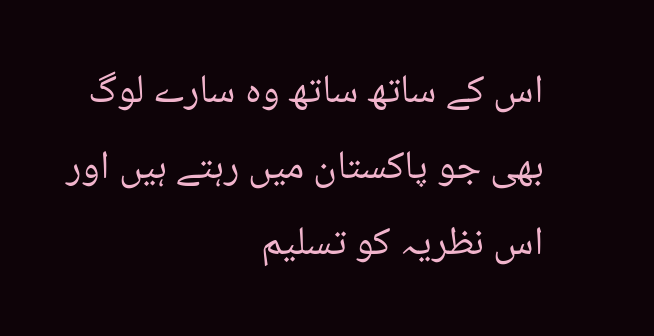اس کے ساتھ ساتھ وہ سارے لوگ بھی جو پاکستان میں رہتے ہیں اور اس نظریہ کو تسلیم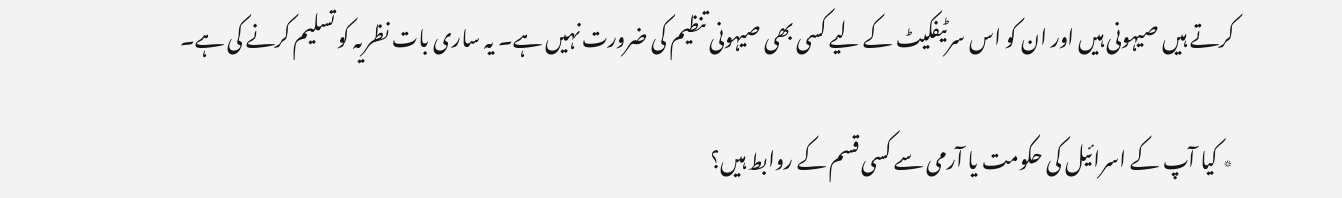کرتے ہیں صیہونی ہیں اور ان کو اس سرٹیفکیٹ کے لیے کسی بھی صیہونی تنظیم کی ضرورت نہیں ہے۔ یہ ساری بات نظریہ کو تسلیم کرنے کی ہے۔

٭ کیا آپ کے اسرائیل کی حکومت یا آرمی سے کسی قسم کے روابط ہیں؟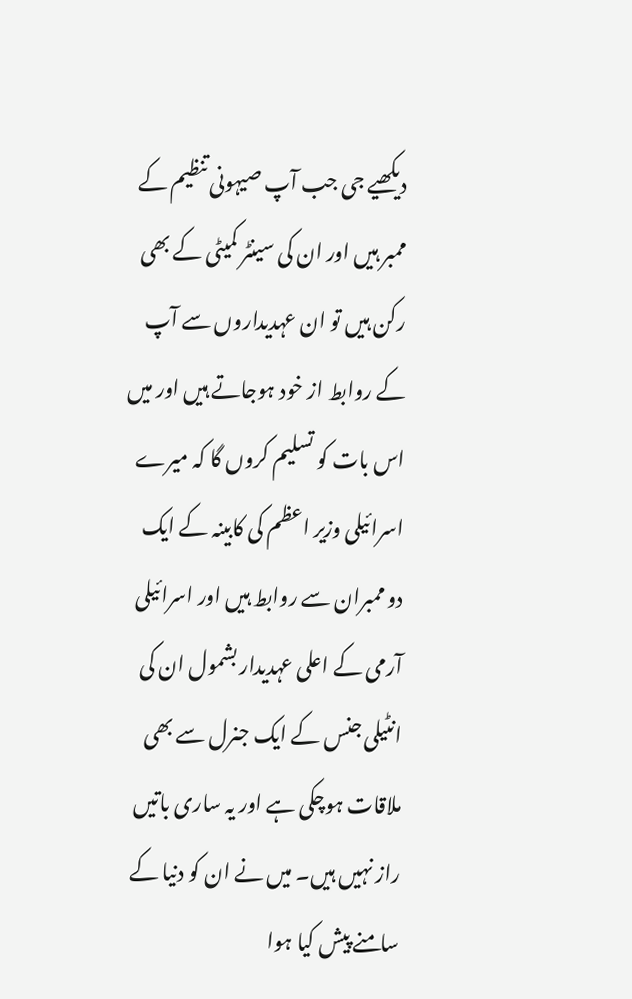دیکھیے جی جب آپ صیہونی تنظیم کے ممبر ہیں اور ان کی سینٹر کمیٹی کے بھی رکن ہیں تو ان عہدیداروں سے آپ کے روابط از خود ہوجاتے ہیں اور میں اس بات کو تسلیم کروں گا کہ میرے اسرائیلی وزیر اعظم کی کابینہ کے ایک دو ممبران سے روابط ہیں اور اسرائیلی آرمی کے اعلی عہدیدار بشمول ان کی انٹیلی جنس کے ایک جنرل سے بھی ملاقات ہوچکی ہے اور یہ ساری باتیں راز نہیں ہیں۔ میں نے ان کو دنیا کے سامنے پیش کیا ہوا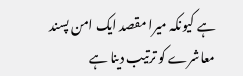ہے کیونکہ میرا مقصد ایک امن پسند معاشرے کو ترتیب دینا ہے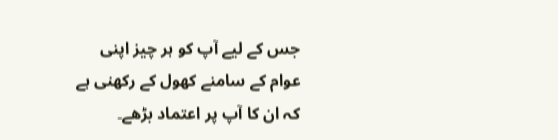جس کے لیے آپ کو ہر چيز اپنی عوام کے سامنے کھول کے رکھنی ہے کہ ان کا آپ پر اعتماد بڑھے۔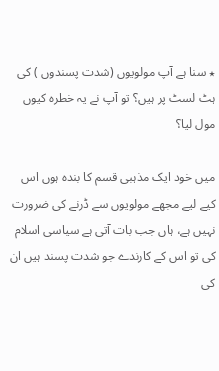٭ سنا ہے آپ مولویوں (شدت پسندوں ) کی ہٹ لسٹ پر ہیں؟ تو آپ نے یہ خطرہ کیوں مول لیا؟

میں خود ایک مذہبی قسم کا بندہ ہوں اس کیے لیے مجھے مولویوں سے ڈرنے کی ضرورت نہیں ہے، ہاں جب بات آتی ہے سیاسی اسلام کی تو اس کے کارندے جو شدت پسند ہیں ان کی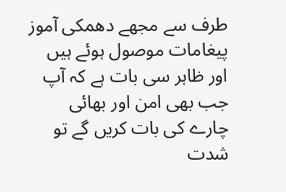طرف سے مجھے دھمکی آموز پیغامات موصول ہوئے ہیں اور ظاہر سی بات ہے کہ آپ جب بھی امن اور بھائی چارے کی بات کریں گے تو شدت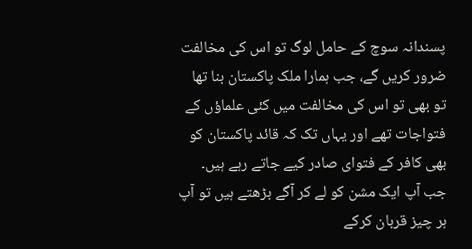پسندانہ سوچ کے حامل لوگ تو اس کی مخالفت ضرور کریں گے، جب ہمارا ملک پاکستان بنا تھا تو بھی تو اس کی مخالفت میں کئی علماؤں کے فتواجات تھے اور یہاں تک کہ قائد پاکستان کو بھی کافر کے فتوای صادر کیے جاتے رہے ہیں۔ جب آپ ایک مشن کو لے کر آگے بڑھتے ہیں تو آپ ہر چيز قربان کرکے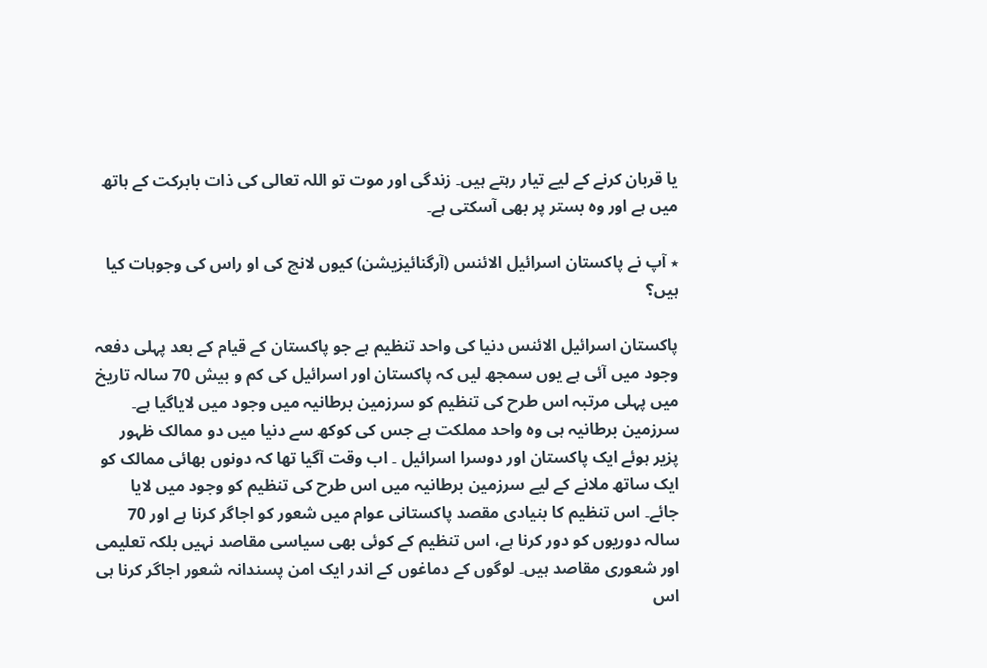یا قربان کرنے کے لیے تیار رہتے ہیں۔ زندگی اور موت تو اللہ تعالی کی ذات بابرکت کے ہاتھ میں ہے اور وہ بستر پر بھی آسکتی ہے۔

٭ آپ نے پاکستان اسرائیل الائنس (آرگنائیزیشن) کیوں لانچ کی او راس کی وجوہات کیا ہیں؟

پاکستان اسرائیل الائنس دنیا کی واحد تنظیم ہے جو پاکستان کے قیام کے بعد پہلی دفعہ وجود میں آئی ہے یوں سمجھ لیں کہ پاکستان اور اسرائيل کی کم و بیش 70 سالہ تاریخ میں پہلی مرتبہ اس طرح کی تنظیم کو سرزمین برطانیہ میں وجود میں لایاگیا ہے۔ سرزمین برطانیہ ہی وہ واحد مملکت ہے جس کی کوکھ سے دنیا میں دو ممالک ظہور پزیر ہوئے ایک پاکستان اور دوسرا اسرائيل ۔ اب وقت آگیا تھا کہ دونوں بھائی ممالک کو ایک ساتھ ملانے کے لیے سرزمین برطانیہ میں اس طرح کی تنظیم کو وجود میں لایا جائے۔ اس تنظیم کا بنیادی مقصد پاکستانی عوام میں شعور کو اجاگر کرنا ہے اور 70 سالہ دوریوں کو دور کرنا ہے، اس تنظیم کے کوئی بھی سیاسی مقاصد نہیں بلکہ تعلیمی اور شعوری مقاصد ہیں۔ لوگوں کے دماغوں کے اندر ایک امن پسندانہ شعور اجاگر کرنا ہی اس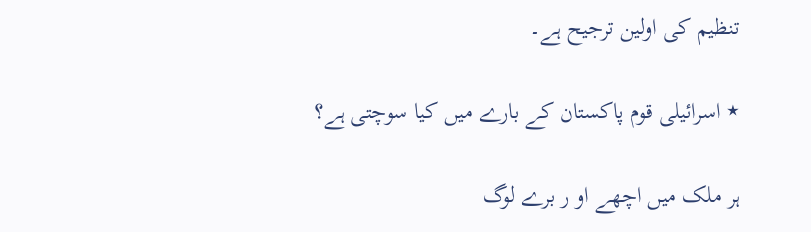تنظیم کی اولین ترجیح ہے۔

٭ اسرائیلی قوم پاکستان کے بارے میں کیا سوچتی ہے؟

ہر ملک میں اچھے او ر برے لوگ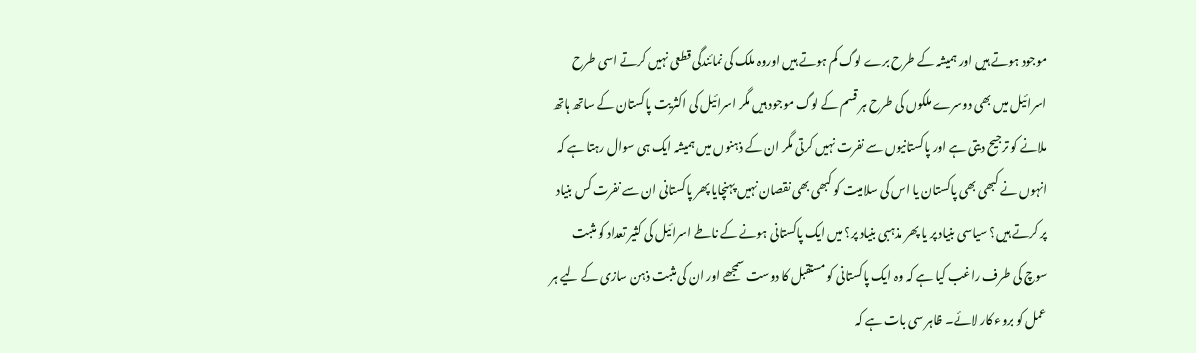موجود ہوتے ہیں اور ہمیشہ کے طرح برے لوگ کم ہوتے ہیں اوروہ ملک کی نمائندگی قطعی نہیں کرتے اسی طرح اسرائیل میں بھی دوسرے ملکوں کی طرح ہر قسم کے لوگ موجود ہیں مگر اسرائیل کی اکثریت پاکستان کے ساتھ ہاتھ ملانے کو ترجیح دیتی ہے اور پاکستانیوں سے نفرت نہیں کرتی مگر ان کے ذہنوں میں ہمیشہ ایک ہی سوال رہتا ہے کہ انہوں نے کبھی بھی پاکستان یا اس کی سلامیت کو کبھی بھی نقصان نہیں پہنچایا پھر پاکستانی ان سے نفرت کس بنیاد پر کرتے ہیں؟ سیاسی بنیاد پر یا پھر مذہبی بنیاد پر؟ میں ایک پاکستانی ہونے کے ناطے اسرائیل کی کثیر تعداد کو مثبت سوچ کی طرف راغب کیا ہے کہ وہ ایک پاکستانی کو مستقبل کا دوست سمجھے اور ان کی مثبت ذہن سازی کے لیے ہر عمل کو بروء کار لائے۔ ظاہر سی بات ہے کہ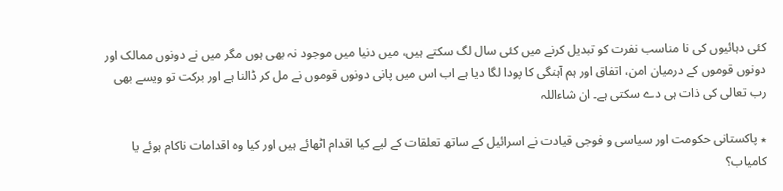کئی دہائیوں کی نا مناسب نفرت کو تبدیل کرنے میں کئی سال لگ سکتے ہیں، میں دنیا میں موجود نہ بھی ہوں مگر میں نے دونوں ممالک اور دونوں قوموں کے درمیان امن، اتفاق اور ہم آہنگی کا پودا لگا دیا ہے اب اس میں پانی دونوں قوموں نے مل کر ڈالنا ہے اور برکت تو ویسے بھی رب تعالی کی ذات ہی دے سکتی ہے۔ ان شاءاللہ

٭ پاکستانی حکومت اور سیاسی و فوجی قیادت نے اسرائیل کے ساتھ تعلقات کے لیے کیا اقدام اٹھائے ہیں اور کیا وہ اقدامات ناکام ہوئے یا کامیاب؟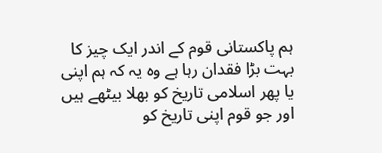ہم پاکستانی قوم کے اندر ایک چيز کا بہت بڑا فقدان رہا ہے وہ یہ کہ ہم اپنی یا پھر اسلامی تاریخ کو بھلا بیٹھے ہیں اور جو قوم اپنی تاریخ کو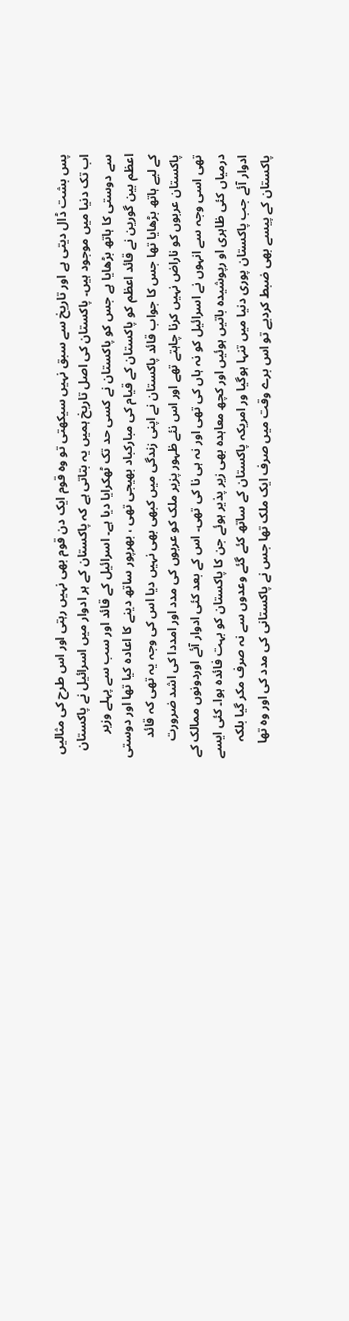پس بشت ڈال دیتی ہے اور تاریخ سے سبق نہیں سیکھتی تو وہ قوم ایک دن قوم بھی نہیں رہتی اور اس طرح کی مثالیں اب تک دنیا میں موجود ہیں۔ پاکستان کی اصل تاریخ ہمیں یہ بتاتی ہے کہ پاکستان کے ہر ادوار میں اسرائيل نے پاکستان سے دوستی کا ہاتھ بڑھایا ہے جس کو پاکستان نے کسی حد تک ٹھکرایا دیا ہے۔ اسرائیل کے قائد اور سب سے پہلے وزیر اعظم بین گورین نے قائد اعظم کو پاکستان کے قیام کی مبارکباد بھیجی تھی ، بھرپور ساتھ دینے کا اعادہ کیا تھا اور دوستی کے لیے ہاتھ بڑھایا تھا جس کا جواب قائد پاکستان نے اپنی زندگی میں کبھی بھی نہیں دیا اس کی وجہ یہ تھی کہ قائد پاکستان عربوں کو ناراض نہیں کرنا چاہتے تھے اور اس نئے ظہور پزیر ملک کو عربوں کی مدد اور امددا کی اشد ضرورت تھی اسی وجہ سے انہوں نے اسرائیل کو نہ ہاں کی تھی اور نہ ہی نا کی تھی۔ اس کے بعد کئی ادوار آئے اوردونوں ممالک کے درمیاں کئی ظاہری او رپوشیدہ باتیں ہوئيں اور کچھ معاہدہ بھی زیر پذیر ہوئے جن کا پاکستان کو بہت فائدہ ہوا۔ کئی ایسے ادوار آئے جب پاکستان پوری دنیا میں تنہا ہوگیا ور امریکہ پاکستان کے ساتھ کئے گئے وعدوں سے نہ صرف مکر گيا بلکہ پاکستان کے پیسے بھی ضبط کردیے تو اس برے وقت میں صرف ایک ملک تھا جس نے پاکستانی کی مدد کی اور وہ تھا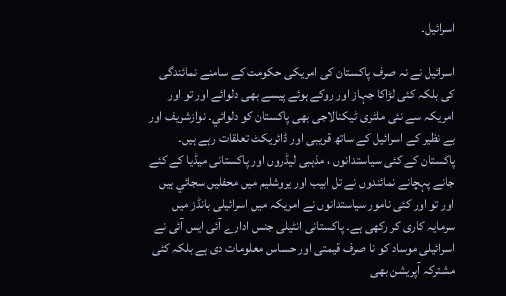اسرائيل۔

اسرائيل نے نہ صرف پاکستان کی امریکی حکومت کے سامنے نمائندگی کی بلکہ کئی لڑاکا جہاز اور روکے ہوئے پیسے بھی دلوائے اور تو اور امریکہ سے نئی ملٹری ٹیکنالاجی بھی پاکستان کو دلوائي۔ نوازشریف اور بے نظیر کے اسرائیل کے ساتھ قریبی اور ڈائریکٹ تعلقات رہے ہیں۔ پاکستان کے کئی سیاستدانوں ، مذہبی لیڈروں اور پاکستانی میڈیا کے کئے جانے پہچانے نمائندوں نے تل ابیب اور یروشلیم میں محفلیں سجائي ہیں اور تو اور کئی نامور سیاستدانوں نے امریکہ میں اسرائیلی بانڈز میں سرمایہ کاری کر رکھی ہے۔ پاکستانی انٹیلی جنس ادارے آئی ایس آئی نے اسرائیلی موساد کو نا صرف قیمتی اور حساس معلومات دی ہے بلکہ کئی مشترکہ آپریشن بھی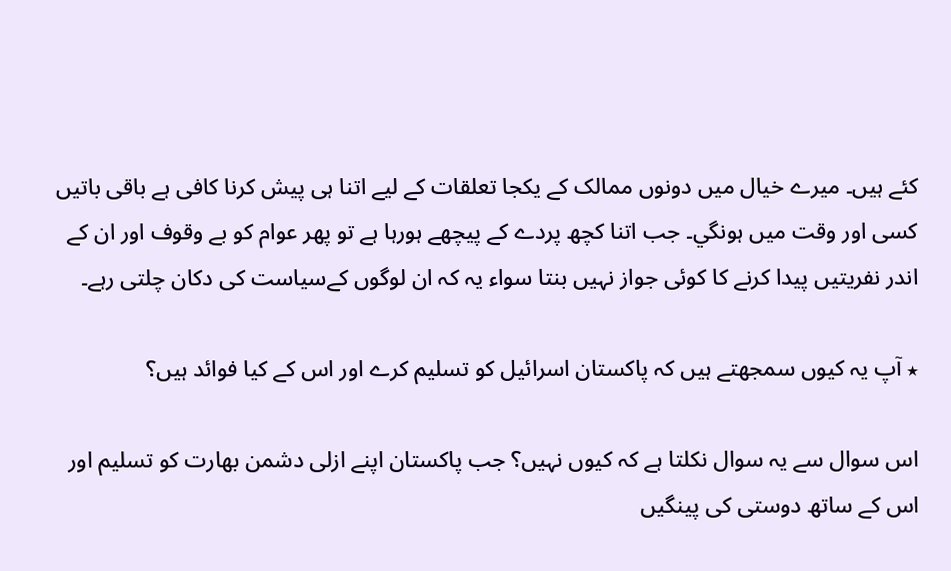کئے ہیں۔ میرے خیال میں دونوں ممالک کے یکجا تعلقات کے لیے اتنا ہی پیش کرنا کافی ہے باقی باتیں کسی اور وقت میں ہونگي۔ جب اتنا کچھ پردے کے پیچھے ہورہا ہے تو پھر عوام کو بے وقوف اور ان کے اندر نفریتیں پیدا کرنے کا کوئی جواز نہیں بنتا سواء یہ کہ ان لوگوں کےسیاست کی دکان چلتی رہے۔

٭ آپ یہ کیوں سمجھتے ہیں کہ پاکستان اسرائیل کو تسلیم کرے اور اس کے کیا فوائد ہیں؟

اس سوال سے یہ سوال نکلتا ہے کہ کیوں نہیں؟ جب پاکستان اپنے ازلی دشمن بھارت کو تسلیم اور اس کے ساتھ دوستی کی پینگیں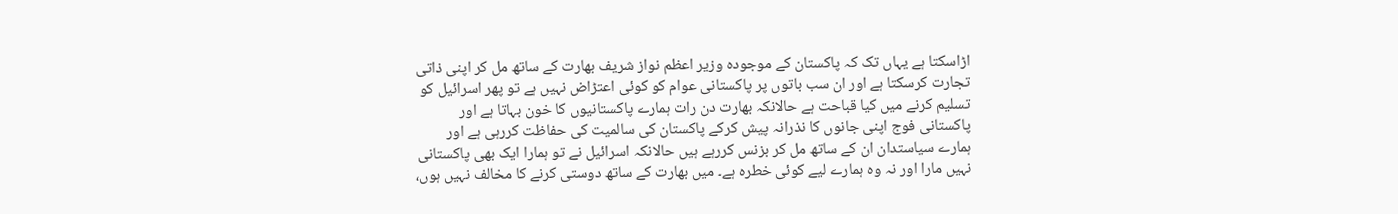اڑاسکتا ہے یہاں تک کہ پاکستان کے موجودہ وزیر اعظم نواز شریف بھارت کے ساتھ مل کر اپنی ذاتی تجارت کرسکتا ہے اور ان سب باتوں پر پاکستانی عوام کو کوئی اعتڑاض نہیں ہے تو پھر اسرائیل کو تسلیم کرنے میں کیا قباحت ہے حالانکہ بھارت دن رات ہمارے پاکستانیوں کا خون بہاتا ہے اور پاکستانی فوج اپنی جانوں کا نذرانہ پیش کرکے پاکستان کی سالمیت کی حفاظت کررہی ہے اور ہمارے سیاستدان ان کے ساتھ مل کر بزنس کررہے ہیں حالانکہ اسرائیل نے تو ہمارا ایک بھی پاکستانی نہیں مارا اور نہ وہ ہمارے لیے کوئی خطرہ ہے۔ میں بھارت کے ساتھ دوستی کرنے کا مخالف نہیں ہوں،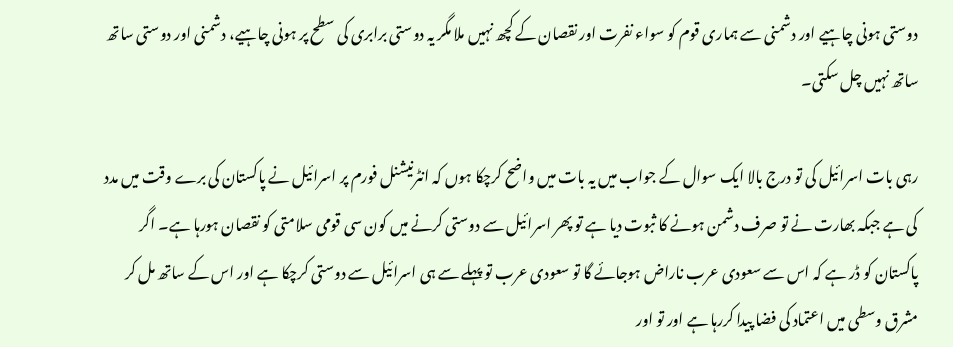دوستی ہونی چاہیے اور دشمنی سے ہماری قوم کو سواء نفرت اور نقصان کے کچھ نہیں ملا مگر یہ دوستی برابری کی سطح پر ہونی چاہیے، دشمنی اور دوستی ساتھ ساتھ نہیں چل سکتی۔

رہی بات اسرائیل کی تو درج بالا ایک سوال کے جواب میں یہ بات میں واضح کرچکا ہوں کہ انٹرنیشنل فورم پر اسرائيل نے پاکستان کی برے وقت میں مدد کی ہے جبکہ بھارت نے تو صرف دشمن ہونے کا ثبوت دیا ہے تو پھر اسرائیل سے دوستی کرنے میں کون سی قومی سلامتی کو نقصان ہورہا ہے۔ اگر پاکستان کو ڈر ہے کہ اس سے سعودی عرب ناراض ہوجائے گا تو سعودی عرب تو پہلے سے ہی اسرائیل سے دوستی کرچکا ہے اور اس کے ساتھ مل کر مشرق وسطی میں اعتماد کی فضا پیدا کررہا ہے اور تو اور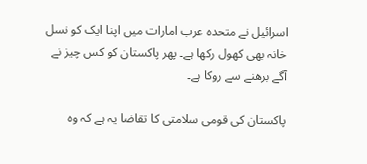اسرائیل نے متحدہ عرب امارات میں اپنا ایک کو نسل خانہ بھی کھول رکھا ہے۔ پھر پاکستان کو کس چيز نے آگے برھنے سے روکا ہے۔

پاکستان کی قومی سلامتی کا تقاضا یہ ہے کہ وہ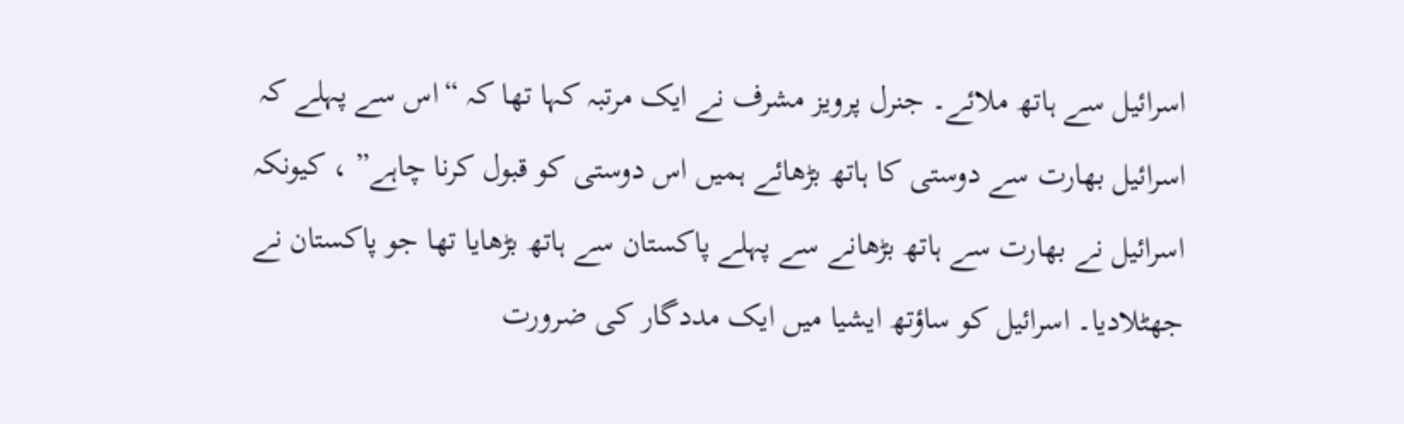اسرائیل سے ہاتھ ملائے۔ جنرل پرویز مشرف نے ایک مرتبہ کہا تھا کہ “اس سے پہلے کہ اسرائیل بھارت سے دوستی کا ہاتھ بڑھائے ہمیں اس دوستی کو قبول کرنا چاہے” ، کیونکہ اسرائیل نے بھارت سے ہاتھ بڑھانے سے پہلے پاکستان سے ہاتھ بڑھایا تھا جو پاکستان نے جھٹلادیا۔ اسرائیل کو ساؤتھ ایشیا میں ایک مددگار کی ضرورت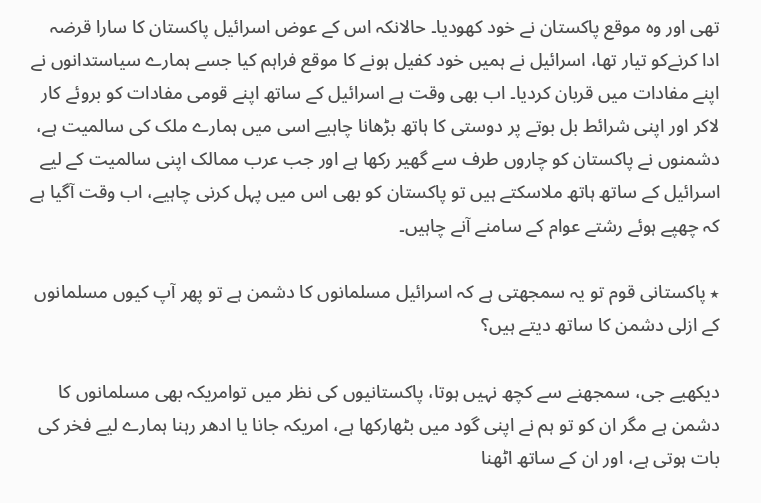تھی اور وہ موقع پاکستان نے خود کھودیا۔ حالانکہ اس کے عوض اسرائیل پاکستان کا سارا قرضہ ادا کرنےکو تیار تھا، اسرائیل نے ہمیں خود کفیل ہونے کا موقع فراہم کیا جسے ہمارے سیاستدانوں نے اپنے مفادات میں قربان کردیا۔ اب بھی وقت ہے اسرائیل کے ساتھ اپنے قومی مفادات کو بروئے کار لاکر اور اپنی شرائط بل بوتے پر دوستی کا ہاتھ بڑھانا چاہیے اسی میں ہمارے ملک کی سالمیت ہے، دشمنوں نے پاکستان کو چاروں طرف سے گھیر رکھا ہے اور جب عرب ممالک اپنی سالمیت کے لیے اسرائيل کے ساتھ ہاتھ ملاسکتے ہیں تو پاکستان کو بھی اس میں پہل کرنی چاہیے، اب وقت آگیا ہے کہ چھپے ہوئے رشتے عوام کے سامنے آنے چاہیں۔

٭ پاکستانی قوم تو یہ سمجھتی ہے کہ اسرائیل مسلمانوں کا دشمن ہے تو پھر آپ کیوں مسلمانوں کے ازلی دشمن کا ساتھ دیتے ہیں؟

دیکھیے جی، سمجھنے سے کچھ نہیں ہوتا، پاکستانیوں کی نظر میں توامریکہ بھی مسلمانوں کا دشمن ہے مگر ان کو تو ہم نے اپنی گود میں بٹھارکھا ہے، امریکہ جانا یا ادھر رہنا ہمارے لیے فخر کی بات ہوتی ہے، اور ان کے ساتھ اٹھنا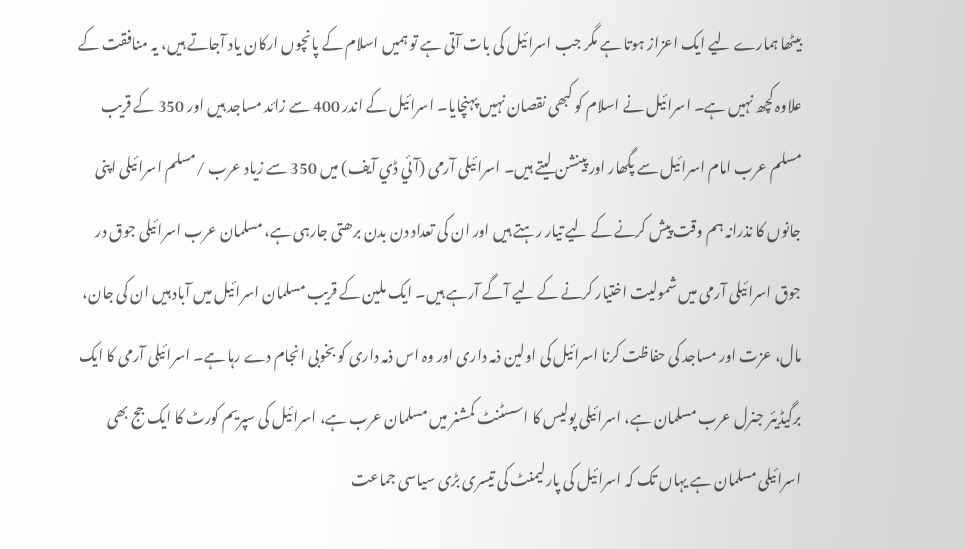بیٹھا ہمارے لیے ایک اعزاز ہوتا ہے مگر جب اسرائیل کی بات آتی ہے تو ہمیں اسلام کے پانچوں ارکان یاد آجاتے ہیں، یہ منافقت کے علاوہ کچھ نہیں ہے۔ اسرائیل نے اسلام کو کبھی نقصان نہیں پہنچایا۔ اسرائیل کے اندر 400 سے زائد مساجد ہیں اور 350 کے قریب مسلم عرب امام اسرائیل سے پگھار اور پینشن لیتے ہیں۔ اسرائیلی آرمی (آئي ڈي آیف) میں 350 سے زیاد عرب /مسلم اسرائیلی اپنی جانوں کا نذرانہ ہم وقت پیش کرنے کے لیے تیار رہتے ہیں اور ان کی تعداد دن بدن برھتی جارہی ہے، مسلمان عرب اسرائیلی جوق در جوق اسرائیلی آرمی میں شمولیت اختیار کرنے کے لیے آگے آرہے ہیں۔ ایک ملین کے قریب مسلمان اسرائیل میں آباد ہیں ان کی جان، مال، عزت اور مساجد کی حفاظت کرنا اسرائیل کی اولین ذمہ داری اور وہ اس ذمہ داری کو بخوبی انجام دے رہا ہے۔ اسرائیلی آرمی کا ایک برگیڈیئر جنرل عرب مسلمان ہے، اسرائیلی پولیس کا اسسٹنٹ کمشنر میں مسلمان عرب ہے، اسرائیل کی سپریم کورٹ کا ایک جج بھی اسرائیلی مسلمان ہے یہاں تک کہ اسرائيل کی پارلیمنٹ کی تیسری بڑی سیاسی جماعت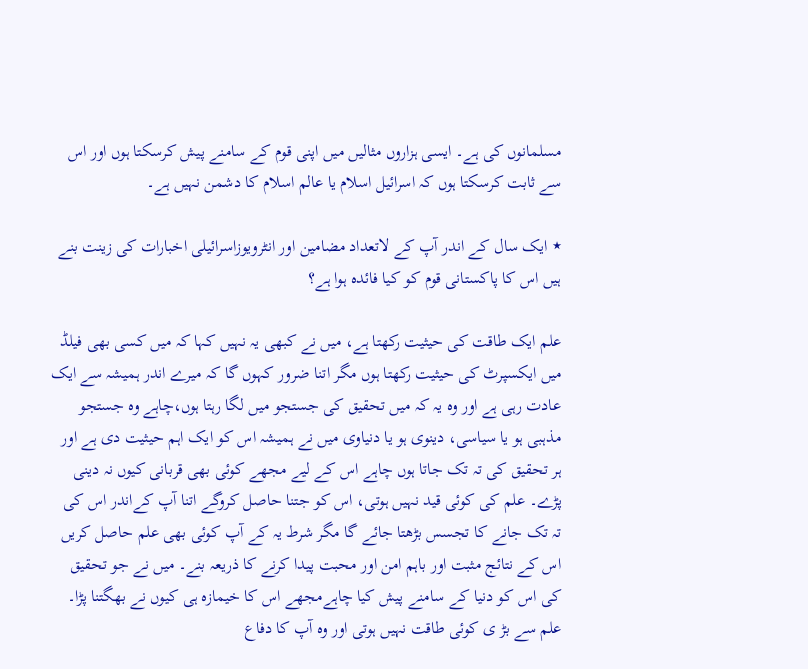مسلمانوں کی ہے۔ ایسی ہزاروں مثالیں میں اپنی قوم کے سامنے پیش کرسکتا ہوں اور اس سے ثابت کرسکتا ہوں کہ اسرائیل اسلام یا عالم اسلام کا دشمن نہیں ہے۔

٭ ایک سال کے اندر آپ کے لاتعداد مضامین اور انٹرویوزاسرائیلی اخبارات کی زینت بنے ہیں اس کا پاکستانی قوم کو کیا فائدہ ہوا ہے؟

علم ایک طاقت کی حیثیت رکھتا ہے، میں نے کبھی یہ نہیں کہا کہ میں کسی بھی فیلڈ میں ایکسپرٹ کی حیثیت رکھتا ہوں مگر اتنا ضرور کہوں گا کہ میرے اندر ہمیشہ سے ایک عادت رہی ہے اور وہ یہ کہ میں تحقیق کی جستجو میں لگا رہتا ہوں،چاہے وہ جستجو مذہبی ہو یا سیاسی، دینوی ہو یا دنیاوی میں نے ہمیشہ اس کو ایک اہم حیثیت دی ہے اور ہر تحقیق کی تہ تک جاتا ہوں چاہے اس کے لیے مجھے کوئی بھی قربانی کیوں نہ دینی پڑے۔ علم کی کوئی قید نہیں ہوتی، اس کو جتنا حاصل کروگے اتنا آپ کےاندر اس کی تہ تک جانے کا تجسس بڑھتا جائے گا مگر شرط یہ کے آپ کوئی بھی علم حاصل کریں اس کے نتائج مثبت اور باہم امن اور محبت پیدا کرنے کا ذریعہ بنے۔ میں نے جو تحقیق کی اس کو دنیا کے سامنے پیش کیا چاہےمجھے اس کا خیمازہ ہی کیوں نے بھگتنا پڑا۔ علم سے بڑ ی کوئی طاقت نہیں ہوتی اور وہ آپ کا دفاع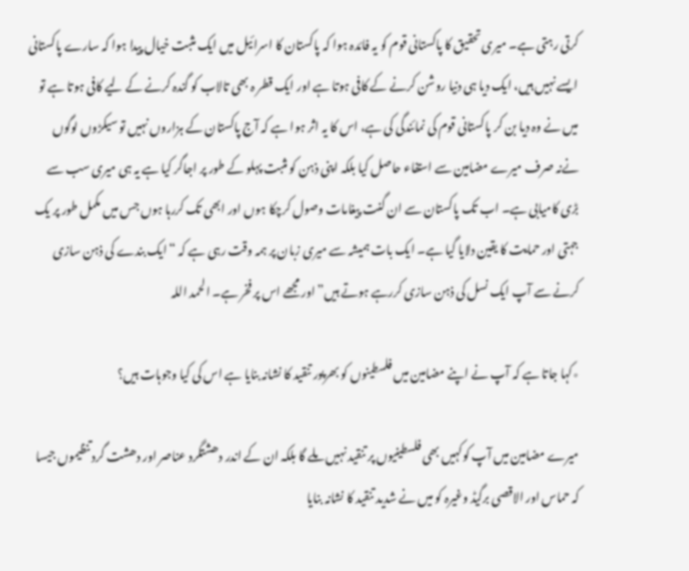کرتی رہتی ہے۔ میری تحقیق کا پاکستانی قوم کو یہ فائدہ ہوا کہ پاکستان کا اسرائیل میں ایک مثبت خیال پیدا ہوا کہ سارے پاکستانی ایسے نہیں ہیں، ایک دیا ہی دنیا روشن کرنے کے کافی ہوتا ہے اور ایک قطر ہ بھی تالاب کو گندہ کرنے کے لیے کافی ہوتا ہے تو میں نے وہ دیا بن کر پاکستانی قوم کی نمائندگی کی ہے، اس کا یہ اثر ہوا ہے کہ آج پاکستان کے ہزاروں نہیں تو سیکڑوں لوگوں نےنہ صرف میرے مضامین سے استفاء حاصل کیا بلکہ اپنی ذہن کو مثبت پہلو کے طور پر اجاگر کیا ہے یہ ہی میری سب سے بڑی کامیابی ہے۔ اب تک پاکستان سے ان گنت پیغامات وصول کرچکا ہوں اور ابھی تک کررہا ہوں جس میں مکمل طور پر یک جہتی اور حمایت کا یقین دلایا گیا ہے۔ ایک بات ہمیشہ سے میری زبان پر ہمہ وقت رہی ہے کہ “ایک بندے کی ذہن سازی کرنے سے آپ ایک نسل کی ذہن سازی کررہے ہوتے ہیں” اور مجھے اس پر فخر ہے۔ الحمد اللہ

٭کہا جاتا ہے کہ آپ نے اپنے مضامین میں فلسطینوں کو بھرپور تنقید کا نشانہ بنایا ہے اس کی کیا وجوہات ہیں؟

میرے مضامین میں آپ کوکہیں بھی فلسطینیوں پر تنقید نہیں ملے گا بلکہ ان کے اندر دھشتگرد عناصر اور دھشت گرد تنظیموں جیسا کہ حماس اور الاقصی برگیڈ وغیرہ کو میں نے شدید تنقید کا نشانہ بنایا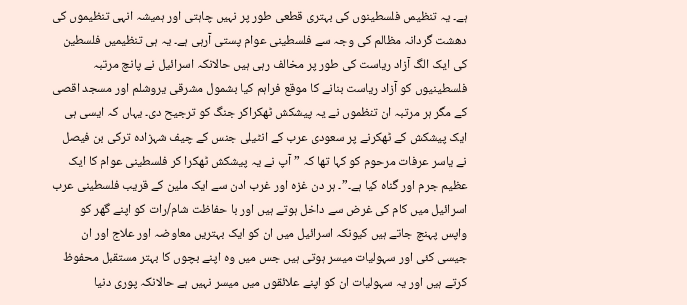ہے۔ یہ تنظیمں فلسطینوں کی بہتری قطعی طور پر نہیں چاہتی اور ہمیشہ انہی تنظیموں کی دھشت گردانہ مظالم کی وجہ سے فلسطینی عوام پستی آرہی ہے۔ یہ ہی تنظیمیں فلسطین کی ایک الگ آزاد ریاست کی طور پر مخالف رہی ہیں حالانکہ اسرائیل نے پانچ مرتبہ فلسطینیوں کو آزاد ریاست بنانے کا موقع فراہم کیا بشمول مشرقی یروشلم اور مسجد اقصی کے مگر ہر مرتبہ ان تنظموں نے یہ پیشکش ٹھکراکر جنگ کو ترجیح دی۔ یہاں کہ ایسی ہی ایک پیشکش کے ٹھکرنے پر سعودی عرب کے انٹیلی جنس کے چیف شہزادہ ترکی بن فیصل نے یاسر عرفات مرحوم کو کہا تھا کہ ” آپ نے یہ پیشکش ٹھکرا کر فلسطینی عوام کا ایک عظیم جرم اور گناہ کیا ہے۔”۔ ہر دن غزہ اور غرب ادن سے ایک ملین کے قریب فلسطینی عرب اسرائیل میں کام کی غرض سے داخل ہوتے ہیں اور با حفاظت شام/رات کو اپنے گھر کو واپس پہنچ جاتے ہیں کیونکہ اسرائيل میں ان کو ایک بہتریں معاوضہ اور علاج اور ان جیسی کئی اور سہولیات میسر ہوتی ہیں جس میں وہ اپنے بچوں کا بہتر مستقبل محفوظ کرتے ہیں اور یہ سہولیات ان کو اپنے علائقوں میں میسر نہیں ہے حالانکہ پوری دنیا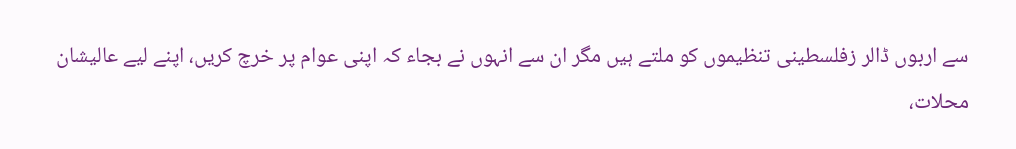سے اربوں ڈالر زفلسطینی تنظیموں کو ملتے ہیں مگر ان سے انہوں نے بجاء کہ اپنی عوام پر خرچ کریں، اپنے لیے عالیشان محلات،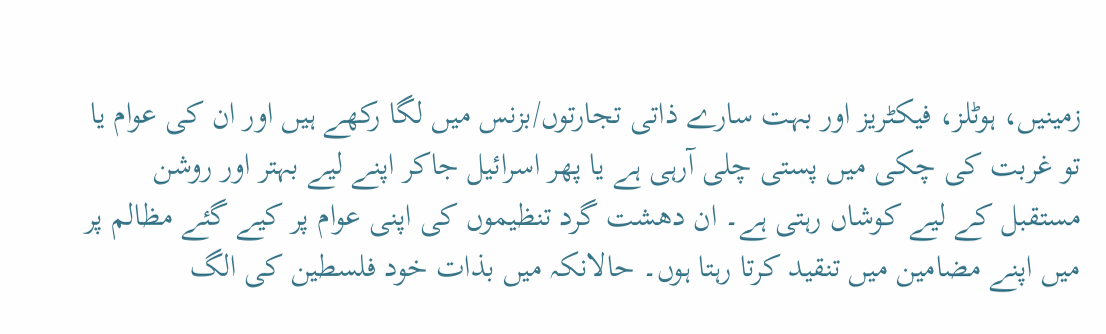زمینیں، ہوٹلز، فیکٹریز اور بہت سارے ذاتی تجارتوں/بزنس میں لگا رکھے ہیں اور ان کی عوام یا تو غربت کی چکی میں پستی چلی آرہی ہے یا پھر اسرائیل جاکر اپنے لیے بہتر اور روشن مستقبل کے لیے کوشاں رہتی ہے۔ ان دھشت گرد تنظیموں کی اپنی عوام پر کیے گئے مظالم پر میں اپنے مضامین میں تنقید کرتا رہتا ہوں۔ حالانکہ میں بذات خود فلسطین کی الگ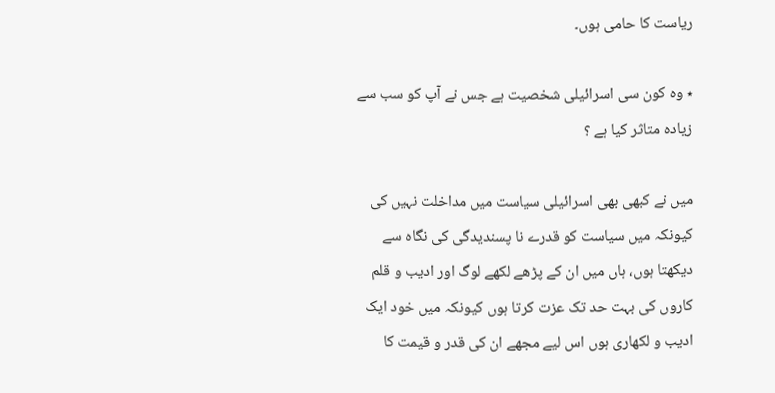ریاست کا حامی ہوں۔

٭ وہ کون سی اسرائیلی شخصیت ہے جس نے آپ کو سب سے زیادہ متاثر کیا ہے ؟

میں نے کبھی بھی اسرائیلی سیاست میں مداخلت نہیں کی کیونکہ میں سیاست کو قدرے نا پسندیدگی کی نگاہ سے دیکھتا ہوں، ہاں میں ان کے پڑھے لکھے لوگ اور ادیب و قلم کاروں کی بہت حد تک عزت کرتا ہوں کیونکہ میں خود ایک ادیب و لکھاری ہوں اس لیے مجھے ان کی قدر و قیمت کا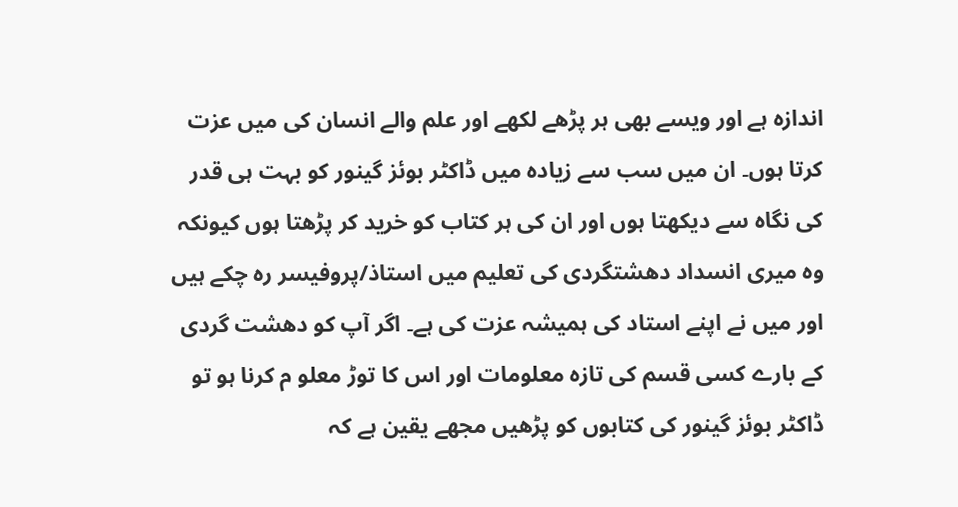اندازہ ہے اور ویسے بھی ہر پڑھے لکھے اور علم والے انسان کی میں عزت کرتا ہوں۔ ان میں سب سے زیادہ میں ڈاکٹر بوئز گینور کو بہت ہی قدر کی نگاہ سے دیکھتا ہوں اور ان کی ہر کتاب کو خرید کر پڑھتا ہوں کیونکہ وہ میری انسداد دھشتگردی کی تعلیم میں استاذ/پروفیسر رہ چکے ہیں اور میں نے اپنے استاد کی ہمیشہ عزت کی ہے۔ اگر آپ کو دھشت گردی کے بارے کسی قسم کی تازہ معلومات اور اس کا توڑ معلو م کرنا ہو تو ڈاکٹر بوئز گینور کی کتابوں کو پڑھیں مجھے یقین ہے کہ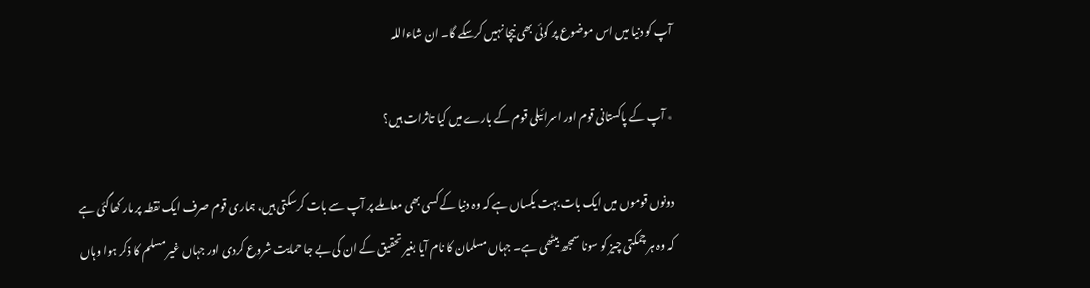آپ کو دنیا میں اس موضوع پر کوئی بھی نیچا نہیں کرسکے گا۔ ان شاءاللہ

٭ آپ کے پاکستانی قوم اور اسرائیلی قوم کے بارے میں کیا تاثرات ہیں؟

دونوں قوموں میں ایک بات بہت یکساں ہے کہ وہ دنیا کے کسی بھی معاملے پر آپ سے بات کرسکتی ہیں، ہماری قوم صرف ایک نقطہ پر مار کھاگئی ہے کہ وہ ہر چمکتی چيز کو سونا سمجھ بیٹھی ہے۔ جہاں مسلمان کا نام آيا بغیر تحقیق کے ان کی بے جا حمایت شروع کردی اور جہاں غیر مسلم کا ذکر ہوا وہاں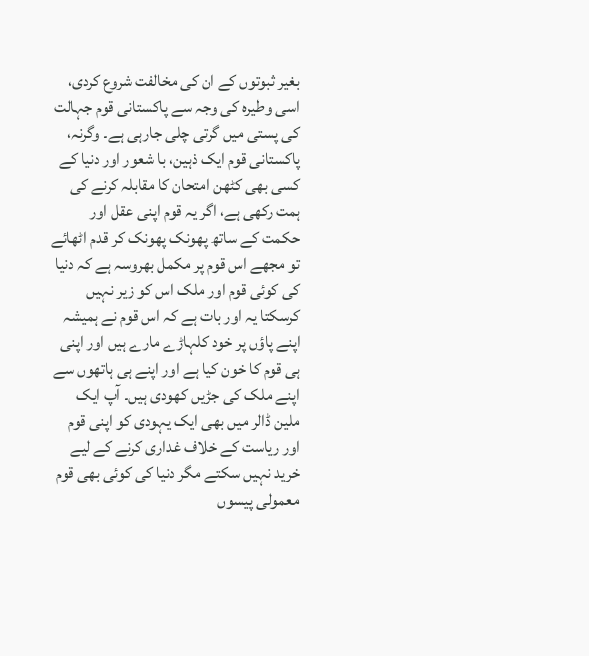بغیر ثبوتوں کے ان کی مخالفت شروع کردی، اسی وطیرہ کی وجہ سے پاکستانی قوم جہالت کی پستی میں گرتی چلی جارہی ہے۔ وگرنہ، پاکستانی قوم ایک ذہین، با شعور اور دنیا کے کسی بھی کٹھن امتحان کا مقابلہ کرنے کی ہمت رکھی ہے، اگر یہ قوم اپنی عقل اور حکمت کے ساتھ پھونک پھونک کر قدم اٹھائے تو مجھے اس قوم پر مکمل بھروسہ ہے کہ دنیا کی کوئی قوم اور ملک اس کو زیر نہیں کرسکتا یہ اور بات ہے کہ اس قوم نے ہمیشہ اپنے پاؤں پر خود کلہاڑے مارے ہیں اور اپنی ہی قوم کا خون کیا ہے اور اپنے ہی ہاتھوں سے اپنے ملک کی جڑيں کھودی ہیں۔ آپ ایک ملین ڈالر میں بھی ایک یہودی کو اپنی قوم اور ریاست کے خلاف غداری کرنے کے لیے خرید نہیں سکتے مگر دنیا کی کوئی بھی قوم معمولی پیسوں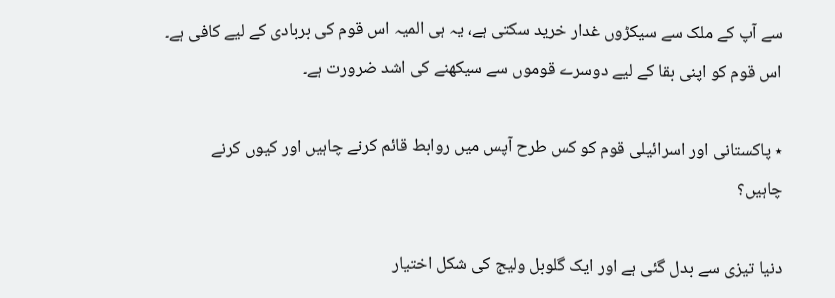سے آپ کے ملک سے سیکڑوں غدار خرید سکتی ہے، یہ ہی المیہ اس قوم کی بربادی کے لیے کافی ہے۔ اس قوم کو اپنی بقا کے لیے دوسرے قوموں سے سیکھنے کی اشد ضرورت ہے۔

٭ پاکستانی اور اسرائیلی قوم کو کس طرح آپس میں روابط قائم کرنے چاہیں اور کیوں کرنے چاہیں؟

دنیا تیزی سے بدل گئی ہے اور ایک گلوبل ولیج کی شکل اختیار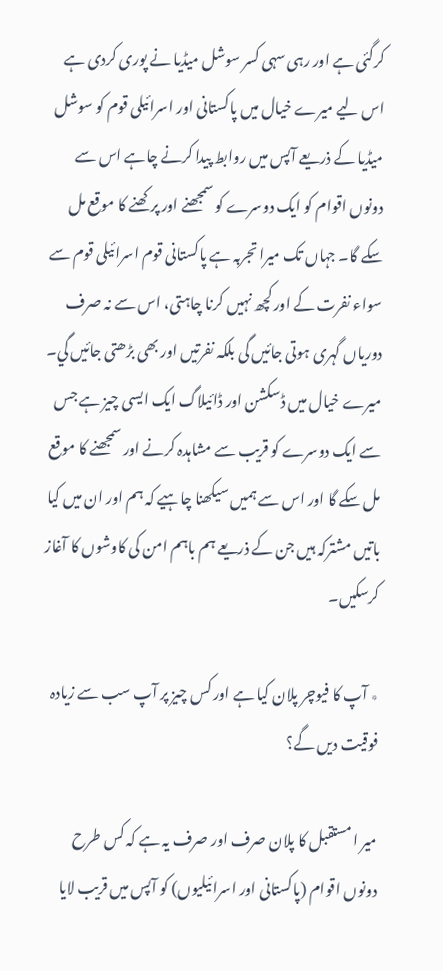کرگئی ہے اور رہی سہی کسر سوشل میڈیا نے پوری کردی ہے اس لیے میرے خیال میں پاکستانی اور اسرائیلی قوم کو سوشل میڈیا کے ذریعے آپس میں روابط پیدا کرنے چاہے اس سے دونوں اقوام کو ایک دوسرے کو سمجھنے اور پرکھنے کا موقع مل سکے گا۔ جہاں تک میرا تجربہ ہے پاکستانی قوم اسرائیلی قوم سے سواء نفرت کے اور کچھ نہیں کرنا چاہتی، اس سے نہ صرف دوریاں گہری ہوتی جائيں گی بلکہ نفرتیں اور بھی بڑھتی جائيں گي۔ میرے خیال میں ڈسکشن اور ڈائیلاگ ایک ایسی چيز ہے جس سے ایک دوسرے کو قریب سے مشاہدہ کرنے اور سمجھنے کا موقع مل سکے گا اور اس سے ہمیں سیکھنا چاہیے کہ ہم اور ان میں کیا باتیں مشترکہ ہیں جن کے ذریعے ہم باہم امن کی کاوشوں کا آغاز کرسکیں۔

٭ آپ کا فیوچر پلان کیا ہے اور کس چيز پر آپ سب سے زیادہ فوقیت دیں گے؟

میر ا مستقبل کا پلان صرف اور صرف یہ ہے کہ کس طرح دونوں اقوام (پاکستانی اور اسرائیلیوں) کو آپس میں قریب لایا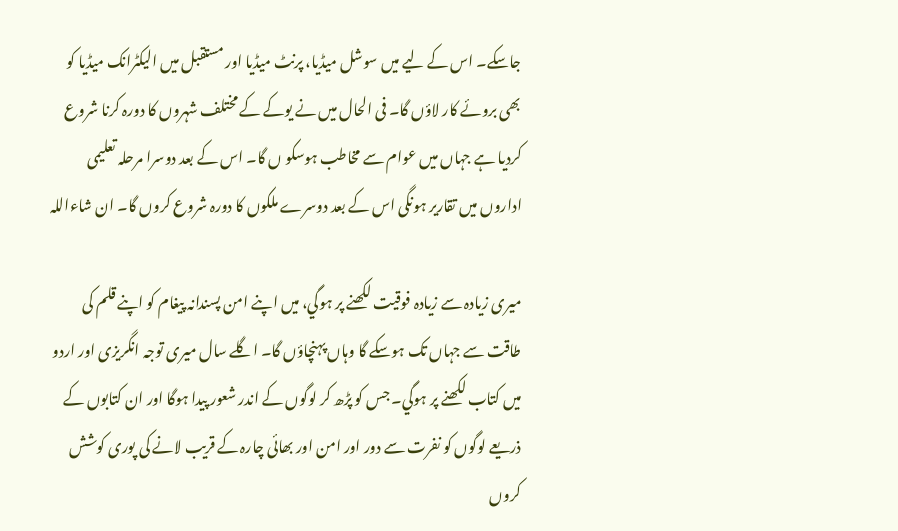جاسکے۔ اس کے لیے میں سوشل میڈیا، پرنٹ میڈیا اور مستقبل میں الیکٹرانک میڈیا کو بھی بروئے کار لاؤں گا۔ فی الحال میں نے یوکے کے مختلف شہروں کا دورہ کرنا شروع کردیا ہے جہاں میں عوام سے مخاطب ہوسکو ں گا۔ اس کے بعد دوسرا مرحلہ تعلیمی اداروں میں تقاریر ہونگی اس کے بعد دوسرے ملکوں کا دورہ شروع کروں گا۔ ان شاءاللہ

میری زیادہ سے زیادہ فوقیت لکھنے پر ہوگي، میں اپنے امن پسندانہ پیغام کو اپنے قلم کی طاقت سے جہاں تک ہوسکے گا وہاں پہنچاؤں گا۔ اگلے سال میری توجہ انگریزی اور اردو میں کتاب لکھنے پر ہوگي۔ جس کو پڑھ کر لوگوں کے اندر شعور پیدا ہوگا اور ان کتابوں کے ذریعے لوگوں کو نفرت سے دور اور امن اور بھائی چارہ کے قریب لانے کی پوری کوشش کروں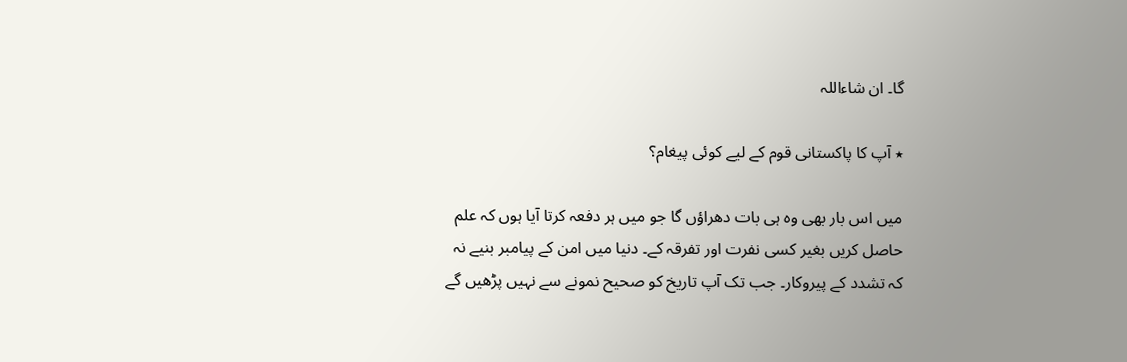گا۔ ان شاءاللہ

٭ آپ کا پاکستانی قوم کے لیے کوئی پیغام؟

میں اس بار بھی وہ ہی بات دھراؤں گا جو میں ہر دفعہ کرتا آیا ہوں کہ علم حاصل کریں بغیر کسی نفرت اور تفرقہ کے۔ دنیا میں امن کے پیامبر بنیے نہ کہ تشدد کے پیروکار۔ جب تک آپ تاریخ کو صحیح نمونے سے نہیں پڑھیں گے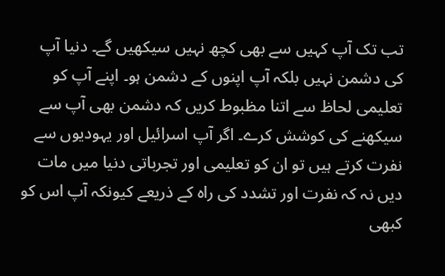تب تک آپ کہیں سے بھی کچھ نہیں سیکھیں گے۔ دنیا آپ کی دشمن نہیں بلکہ آپ اپنوں کے دشمن ہو۔ اپنے آپ کو تعلیمی لحاظ سے اتنا مظبوط کریں کہ دشمن بھی آپ سے سیکھنے کی کوشش کرے۔ اگر آپ اسرائیل اور یہودیوں سے نفرت کرتے ہیں تو ان کو تعلیمی اور تجرباتی دنیا میں مات دیں نہ کہ نفرت اور تشدد کی راہ کے ذریعے کیونکہ آپ اس کو کبھی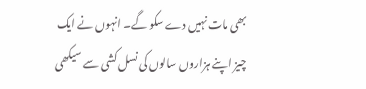بھی مات نہیں دے سکو گے۔ انہوں نے ایک چيز اپنے ہزاروں سالوں کی نسل کشی سے سیکھی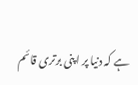ہے کہ دنیا پر اپنی برتری قائم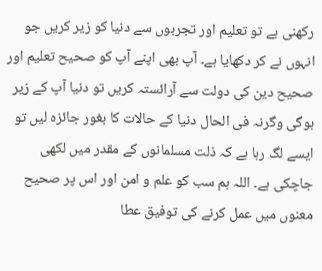رکھنی ہے تو تعلیم اور تجربوں سے دنیا کو زیر کریں جو انہوں نے کر دکھایا ہے۔ آپ بھی اپنے آپ کو صحیح تعلیم اور صحیح دین کی دولت سے آرائستہ کریں تو دنیا آپ کے زیر ہوگی وگرنہ فی الحال دنیا کے حالات کا بغور جائزہ لیں تو ایسے لگ رہا ہے کہ ذلت مسلمانوں کے مقدر میں لکھی جاچکی ہے۔ اللہ ہم سب کو علم و امن اور اس پر صحیح معنوں میں عمل کرنے کی توفیق عطا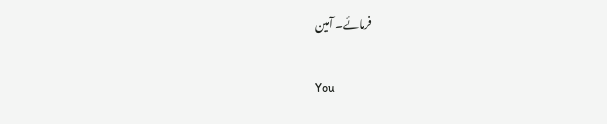فرمائے۔ آمین

You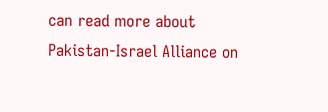can read more about Pakistan-Israel Alliance on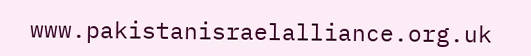www.pakistanisraelalliance.org.uk